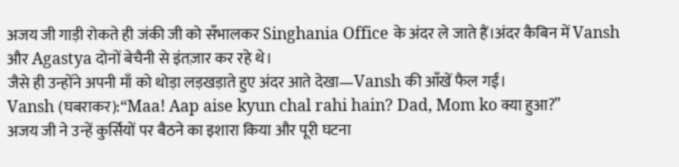अजय जी गाड़ी रोकते ही जंकी जी को सँभालकर Singhania Office के अंदर ले जाते हैं।अंदर कैबिन में Vansh और Agastya दोनों बेचैनी से इंतज़ार कर रहे थे।
जैसे ही उन्होंने अपनी माँ को थोड़ा लड़खड़ाते हुए अंदर आते देखा—Vansh की आँखें फैल गईं।
Vansh (घबराकर):“Maa! Aap aise kyun chal rahi hain? Dad, Mom ko क्या हुआ?”
अजय जी ने उन्हें कुर्सियों पर बैठने का इशारा किया और पूरी घटना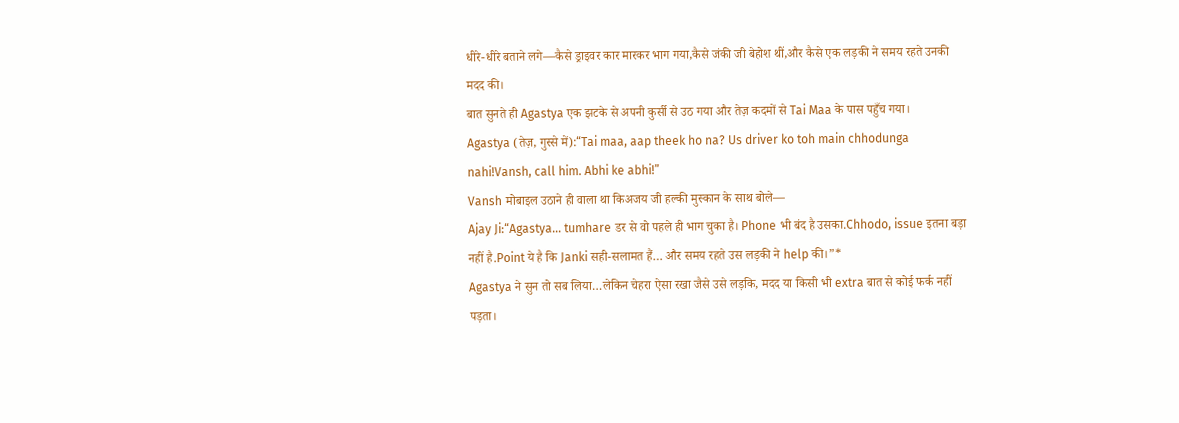धीरे-धीरे बताने लगे—कैसे ड्राइवर कार मारकर भाग गया,कैसे जंकी जी बेहोश थीं,और कैसे एक लड़की ने समय रहते उनकी मदद की।
बात सुनते ही Agastya एक झटके से अपनी कुर्सी से उठ गया और तेज़ कदमों से Tai Maa के पास पहुँच गया।
Agastya (तेज़, गुस्से में):“Tai maa, aap theek ho na? Us driver ko toh main chhodunga nahi!Vansh, call him. Abhi ke abhi!”
Vansh मोबाइल उठाने ही वाला था किअजय जी हल्की मुस्कान के साथ बोले—
Ajay Ji:“Agastya… tumhare डर से वो पहले ही भाग चुका है। Phone भी बंद है उसका.Chhodo, issue इतना बड़ा नहीं है.Point ये है कि Janki सही-सलामत हैं… और समय रहते उस लड़की ने help की।”*
Agastya ने सुन तो सब लिया…लेकिन चेहरा ऐसा रखा जैसे उसे लड़कि, मदद या किसी भी extra बात से कोई फर्क नहीं पड़ता।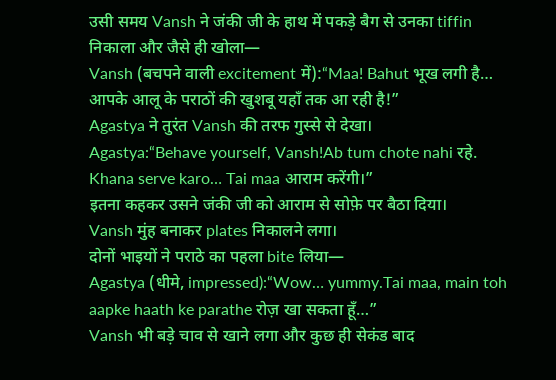उसी समय Vansh ने जंकी जी के हाथ में पकड़े बैग से उनका tiffin निकाला और जैसे ही खोला—
Vansh (बचपने वाली excitement में):“Maa! Bahut भूख लगी है… आपके आलू के पराठों की खुशबू यहाँ तक आ रही है!”
Agastya ने तुरंत Vansh की तरफ गुस्से से देखा।
Agastya:“Behave yourself, Vansh!Ab tum chote nahi रहे. Khana serve karo… Tai maa आराम करेंगी।”
इतना कहकर उसने जंकी जी को आराम से सोफ़े पर बैठा दिया।
Vansh मुंह बनाकर plates निकालने लगा।
दोनों भाइयों ने पराठे का पहला bite लिया—
Agastya (धीमे, impressed):“Wow… yummy.Tai maa, main toh aapke haath ke parathe रोज़ खा सकता हूँ…”
Vansh भी बड़े चाव से खाने लगा और कुछ ही सेकंड बाद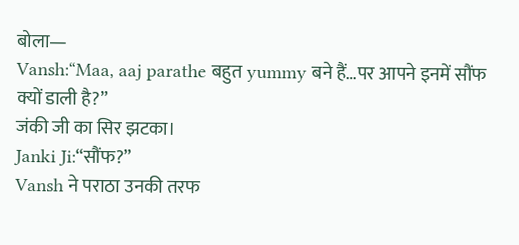बोला—
Vansh:“Maa, aaj parathe बहुत yummy बने हैं…पर आपने इनमें सौंफ क्यों डाली है?”
जंकी जी का सिर झटका।
Janki Ji:“सौंफ?”
Vansh ने पराठा उनकी तरफ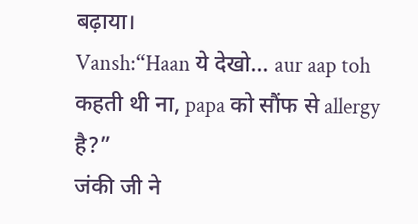बढ़ाया।
Vansh:“Haan ये देखो… aur aap toh कहती थी ना, papa को सौंफ से allergy है?”
जंकी जी ने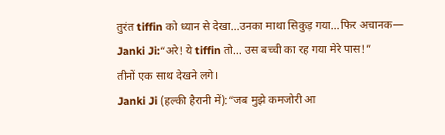तुरंत tiffin को ध्यान से देखा…उनका माथा सिकुड़ गया…फिर अचानक—
Janki Ji:“अरे! ये tiffin तो… उस बच्ची का रह गया मेरे पास!”
तीनों एक साथ देखने लगे।
Janki Ji (हल्की हैरानी में):“जब मुझे कमजोरी आ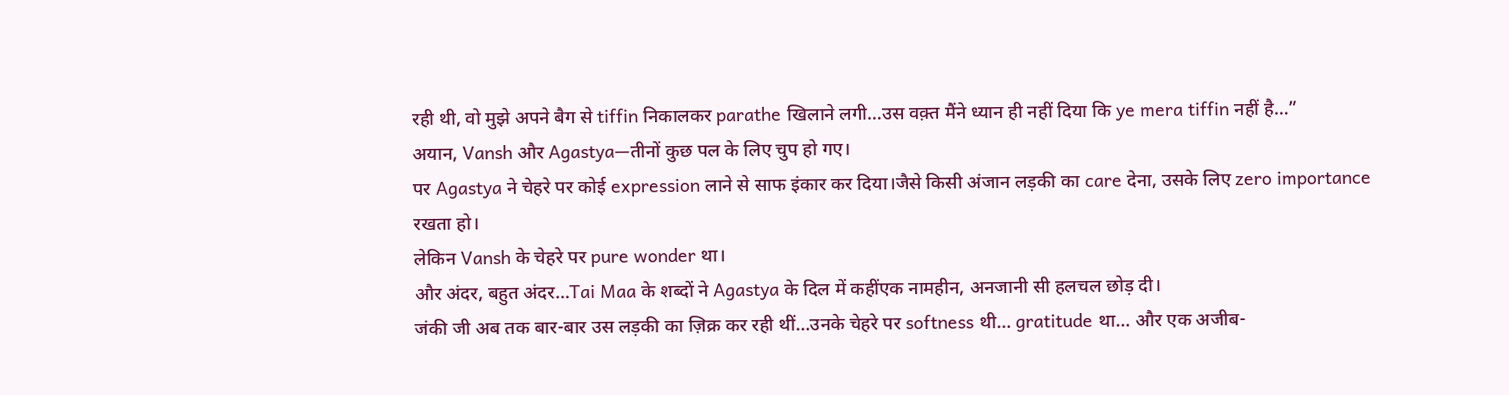रही थी, वो मुझे अपने बैग से tiffin निकालकर parathe खिलाने लगी…उस वक़्त मैंने ध्यान ही नहीं दिया कि ye mera tiffin नहीं है…”
अयान, Vansh और Agastya—तीनों कुछ पल के लिए चुप हो गए।
पर Agastya ने चेहरे पर कोई expression लाने से साफ इंकार कर दिया।जैसे किसी अंजान लड़की का care देना, उसके लिए zero importance रखता हो।
लेकिन Vansh के चेहरे पर pure wonder था।
और अंदर, बहुत अंदर…Tai Maa के शब्दों ने Agastya के दिल में कहींएक नामहीन, अनजानी सी हलचल छोड़ दी।
जंकी जी अब तक बार-बार उस लड़की का ज़िक्र कर रही थीं…उनके चेहरे पर softness थी… gratitude था… और एक अजीब-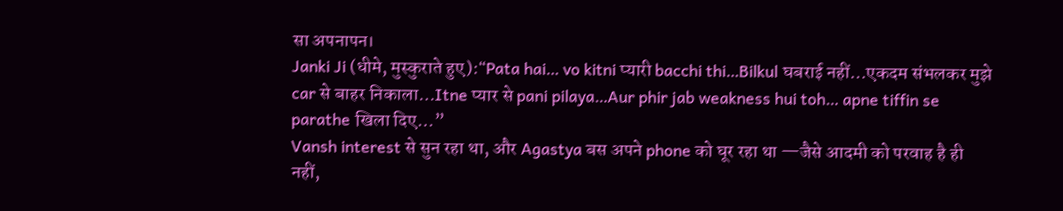सा अपनापन।
Janki Ji (धीमे, मुस्कुराते हुए):“Pata hai… vo kitni प्यारी bacchi thi…Bilkul घबराई नहीं…एकदम संभलकर मुझे car से बाहर निकाला…Itne प्यार से pani pilaya…Aur phir jab weakness hui toh… apne tiffin se parathe खिला दिए…”
Vansh interest से सुन रहा था, और Agastya बस अपने phone को घूर रहा था —जैसे आदमी को परवाह है ही नहीं,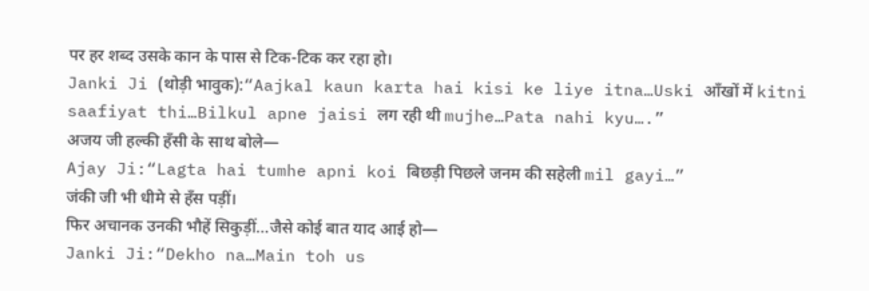पर हर शब्द उसके कान के पास से टिक-टिक कर रहा हो।
Janki Ji (थोड़ी भावुक):“Aajkal kaun karta hai kisi ke liye itna…Uski आँखों में kitni saafiyat thi…Bilkul apne jaisi लग रही थी mujhe…Pata nahi kyu….”
अजय जी हल्की हँसी के साथ बोले—
Ajay Ji:“Lagta hai tumhe apni koi बिछड़ी पिछले जनम की सहेली mil gayi…”
जंकी जी भी धीमे से हँस पड़ीं।
फिर अचानक उनकी भौहें सिकुड़ीं…जैसे कोई बात याद आई हो—
Janki Ji:“Dekho na…Main toh us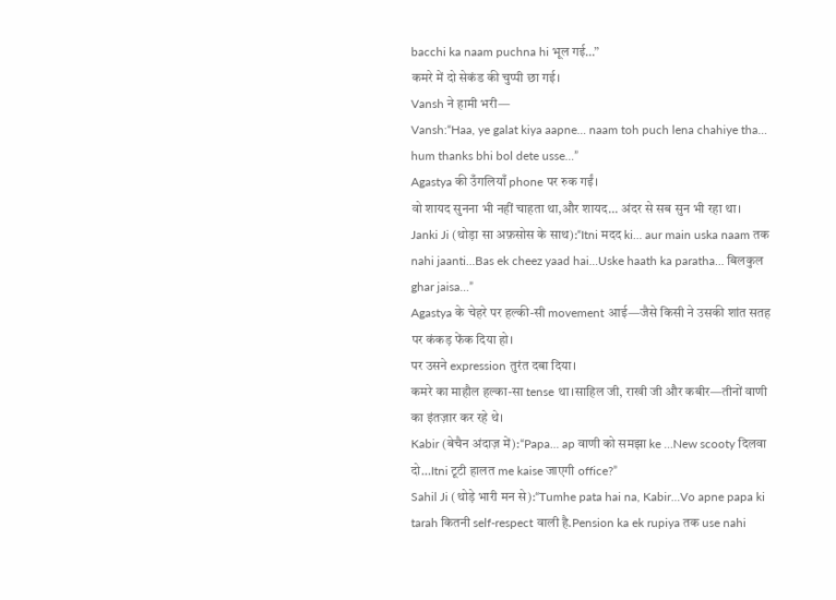bacchi ka naam puchna hi भूल गई…”
कमरे में दो सेकंड की चुप्पी छा गई।
Vansh ने हामी भरी—
Vansh:“Haa, ye galat kiya aapne… naam toh puch lena chahiye tha… hum thanks bhi bol dete usse…”
Agastya की उँगलियाँ phone पर रुक गईं।
वो शायद सुनना भी नहीं चाहता था,और शायद… अंदर से सब सुन भी रहा था।
Janki Ji (थोड़ा सा अफ़सोस के साथ):“Itni मदद ki… aur main uska naam तक nahi jaanti…Bas ek cheez yaad hai…Uske haath ka paratha… बिलकुल ghar jaisa…”
Agastya के चेहरे पर हल्की-सी movement आई—जैसे किसी ने उसकी शांत सतह पर कंकड़ फेंक दिया हो।
पर उसने expression तुरंत दबा दिया।
कमरे का माहौल हल्का-सा tense था।साहिल जी, राखी जी और कबीर—तीनों वाणी का इंतज़ार कर रहे थे।
Kabir (बेचैन अंदाज़ में):“Papa… ap वाणी को समझा ke …New scooty दिलवा दो…Itni टूटी हालत me kaise जाएगी office?”
Sahil Ji (थोड़े भारी मन से):“Tumhe pata hai na, Kabir…Vo apne papa ki tarah कितनी self-respect वाली है.Pension ka ek rupiya तक use nahi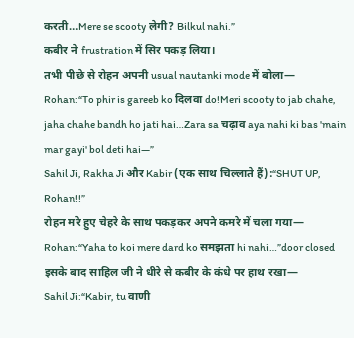करती…Mere se scooty लेगी? Bilkul nahi.”
कबीर ने frustration में सिर पकड़ लिया।
तभी पीछे से रोहन अपनी usual nautanki mode में बोला—
Rohan:“To phir is gareeb ko दिलवा do!Meri scooty to jab chahe, jaha chahe bandh ho jati hai…Zara sa चढ़ाव aya nahi ki bas 'main mar gayi' bol deti hai—”
Sahil Ji, Rakha Ji और Kabir (एक साथ चिल्लाते हैं):“SHUT UP, Rohan!!”
रोहन मरे हुए चेहरे के साथ पकड़कर अपने कमरे में चला गया—
Rohan:“Yaha to koi mere dard ko समझता hi nahi…”door closed
इसके बाद साहिल जी ने धीरे से कबीर के कंधे पर हाथ रखा—
Sahil Ji:“Kabir, tu वाणी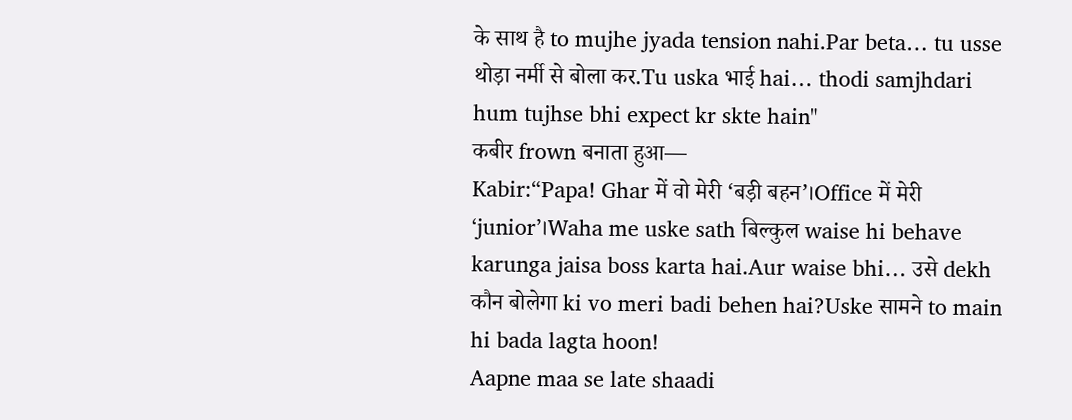के साथ है to mujhe jyada tension nahi.Par beta… tu usse थोड़ा नर्मी से बोला कर.Tu uska भाई hai… thodi samjhdari hum tujhse bhi expect kr skte hain"
कबीर frown बनाता हुआ—
Kabir:“Papa! Ghar में वो मेरी ‘बड़ी बहन’।Office में मेरी ‘junior’।Waha me uske sath बिल्कुल waise hi behave karunga jaisa boss karta hai.Aur waise bhi… उसे dekh कौन बोलेगा ki vo meri badi behen hai?Uske सामने to main hi bada lagta hoon!
Aapne maa se late shaadi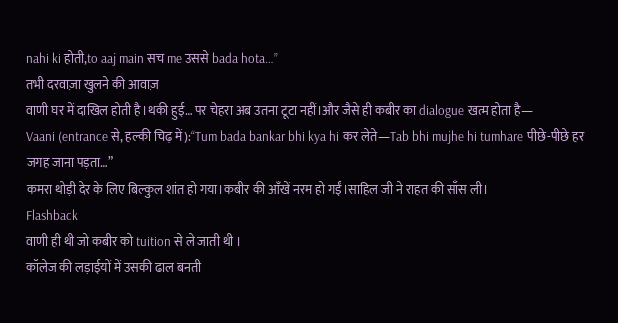nahi ki होती,to aaj main सच me उससे bada hota…”
तभी दरवाज़ा खुलने की आवाज़
वाणी घर में दाखिल होती है।थकी हुई… पर चेहरा अब उतना टूटा नहीं।और जैसे ही कबीर का dialogue खत्म होता है—
Vaani (entrance से, हल्की चिढ़ में):“Tum bada bankar bhi kya hi कर लेते—Tab bhi mujhe hi tumhare पीछे-पीछे हर जगह जाना पड़ता…”
कमरा थोड़ी देर के लिए बिल्कुल शांत हो गया।कबीर की आँखें नरम हो गईं।साहिल जी ने राहत की साँस ली।
Flashback
वाणी ही थी जो कबीर को tuition से ले जाती थी ।
कॉलेज की लड़ाईयों में उसकी ढाल बनती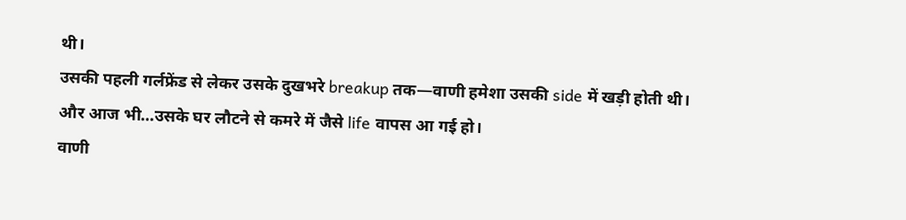थी।
उसकी पहली गर्लफ्रेंड से लेकर उसके दुखभरे breakup तक—वाणी हमेशा उसकी side में खड़ी होती थी।
और आज भी…उसके घर लौटने से कमरे में जैसे life वापस आ गई हो।
वाणी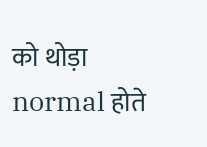को थोड़ा normal होते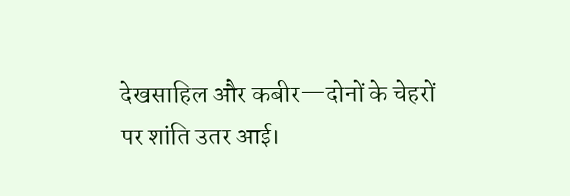देखसाहिल और कबीर—दोनों के चेहरों पर शांति उतर आई।